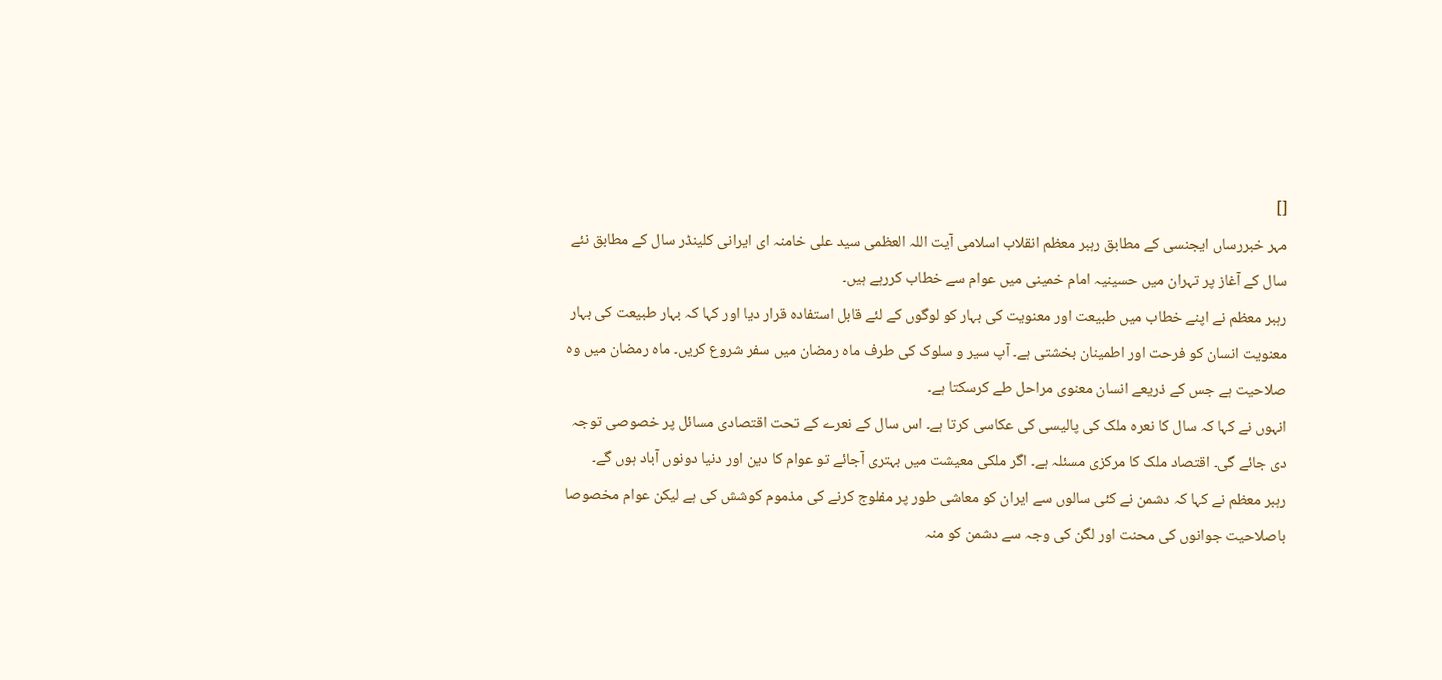[]
مہر خبررساں ایجنسی کے مطابق رہبر معظم انقلاب اسلامی آیت اللہ العظمی سید علی خامنہ ای ایرانی کلینڈر سال کے مطابق نئے سال کے آغاز پر تہران میں حسینیہ امام خمینی میں عوام سے خطاب کررہے ہیں۔
رہبر معظم نے اپنے خطاب میں طبیعت اور معنویت کی بہار کو لوگوں کے لئے قابل استفادہ قرار دیا اور کہا کہ بہار طبیعت کی بہار معنویت انسان کو فرحت اور اطمینان بخشتی ہے۔ آپ سیر و سلوک کی طرف ماہ رمضان میں سفر شروع کریں۔ ماہ رمضان میں وہ صلاحیت ہے جس کے ذریعے انسان معنوی مراحل طے کرسکتا ہے۔
انہوں نے کہا کہ سال کا نعرہ ملک کی پالیسی کی عکاسی کرتا ہے۔ اس سال کے نعرے کے تحت اقتصادی مسائل پر خصوصی توجہ دی جائے گی۔ اقتصاد ملک کا مرکزی مسئلہ ہے۔ اگر ملکی معیشت میں بہتری آجائے تو عوام کا دین اور دنیا دونوں آباد ہوں گے۔
رہبر معظم نے کہا کہ دشمن نے کئی سالوں سے ایران کو معاشی طور پر مفلوج کرنے کی مذموم کوشش کی ہے لیکن عوام مخصوصا باصلاحیت جوانوں کی محنت اور لگن کی وجہ سے دشمن کو منہ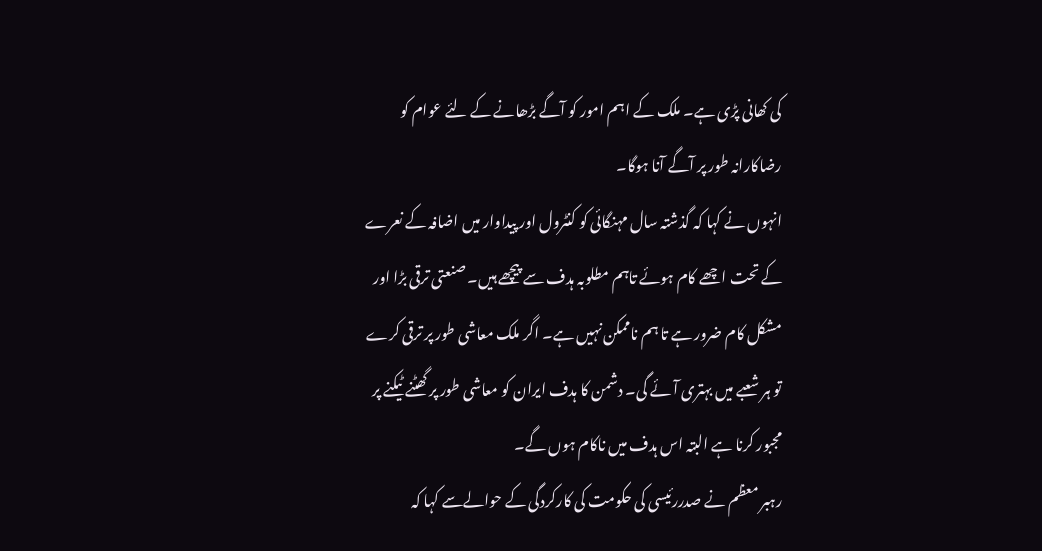کی کھانی پڑی ہے۔ ملک کے اہم امور کو آگے بڑھانے کے لئے عوام کو رضاکارانہ طور پر آگے آنا ہوگا۔
انہوں نے کہا کہ گذشتہ سال مہنگائی کو کنٹرول اور پیداوار میں اضافہ کے نعرے کے تحت اچھے کام ہوئے تاہم مطلوبہ ہدف سے پیچھے ہیں۔ صنعتی ترقی بڑا اور مشکل کام ضرور ہے تا ہم ناممکن نہیں ہے۔ اگر ملک معاشی طور پر ترقی کرے تو ہر شعبے میں بہتری آئے گی۔ دشمن کا ہدف ایران کو معاشی طور پر گھٹنے ٹیکنے پر مجبور کرنا ہے البتہ اس ہدف میں ناکام ہوں گے۔
رہبر معظم نے صدررئیسی کی حکومت کی کارکردگی کے حوالےسے کہا کہ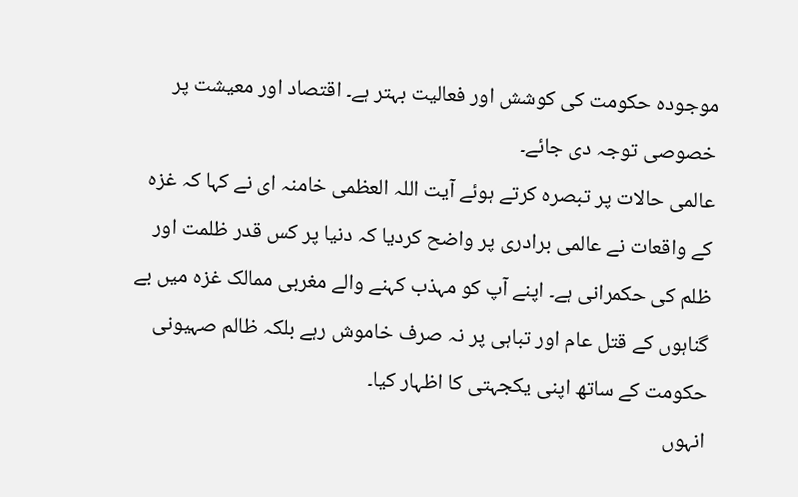موجودہ حکومت کی کوشش اور فعالیت بہتر ہے۔ اقتصاد اور معیشت پر خصوصی توجہ دی جائے۔
عالمی حالات پر تبصرہ کرتے ہوئے آیت اللہ العظمی خامنہ ای نے کہا کہ غزہ کے واقعات نے عالمی برادری پر واضح کردیا کہ دنیا پر کس قدر ظلمت اور ظلم کی حکمرانی ہے۔ اپنے آپ کو مہذب کہنے والے مغربی ممالک غزہ میں بے گناہوں کے قتل عام اور تباہی پر نہ صرف خاموش رہے بلکہ ظالم صہیونی حکومت کے ساتھ اپنی یکجہتی کا اظہار کیا۔
انہوں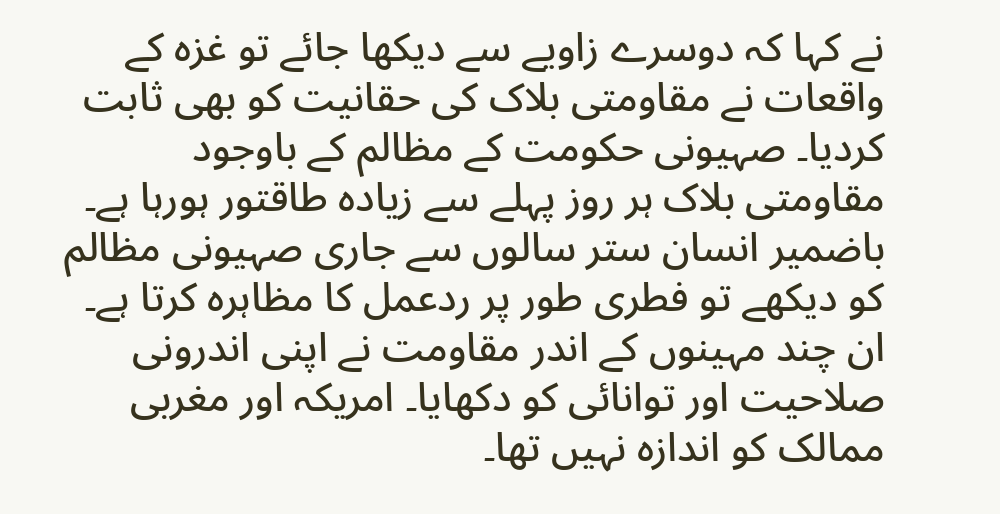نے کہا کہ دوسرے زاویے سے دیکھا جائے تو غزہ کے واقعات نے مقاومتی بلاک کی حقانیت کو بھی ثابت کردیا۔ صہیونی حکومت کے مظالم کے باوجود مقاومتی بلاک ہر روز پہلے سے زیادہ طاقتور ہورہا ہے۔ باضمیر انسان ستر سالوں سے جاری صہیونی مظالم کو دیکھے تو فطری طور پر ردعمل کا مظاہرہ کرتا ہے۔ ان چند مہینوں کے اندر مقاومت نے اپنی اندرونی صلاحیت اور توانائی کو دکھایا۔ امریکہ اور مغربی ممالک کو اندازہ نہیں تھا۔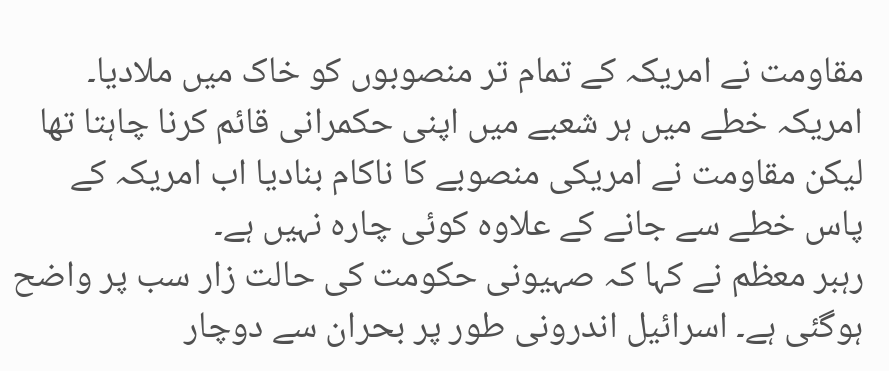مقاومت نے امریکہ کے تمام تر منصوبوں کو خاک میں ملادیا۔ امریکہ خطے میں ہر شعبے میں اپنی حکمرانی قائم کرنا چاہتا تھا لیکن مقاومت نے امریکی منصوبے کا ناکام بنادیا اب امریکہ کے پاس خطے سے جانے کے علاوہ کوئی چارہ نہیں ہے۔
رہبر معظم نے کہا کہ صہیونی حکومت کی حالت زار سب پر واضح ہوگئی ہے۔ اسرائیل اندرونی طور پر بحران سے دوچار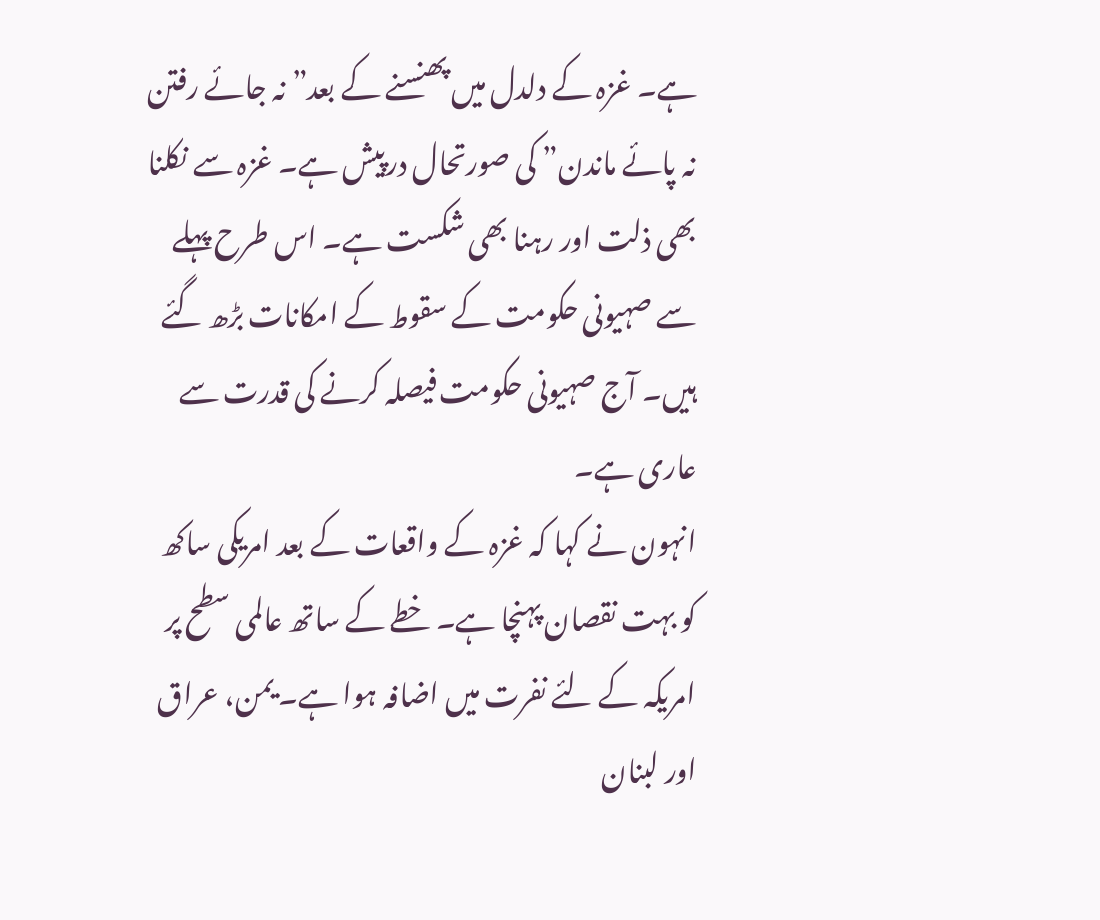ہے۔ غزہ کے دلدل میں پھنسنے کے بعد” نہ جائے رفتن نہ پائے ماندن” کی صورتحال درپیش ہے۔ غزہ سے نکلنا بھی ذلت اور رہنا بھی شکست ہے۔ اس طرح پہلے سے صہیونی حکومت کے سقوط کے امکانات بڑھ گئے ہیں۔ آج صہیونی حکومت فیصلہ کرنے کی قدرت سے عاری ہے۔
انہون نے کہا کہ غزہ کے واقعات کے بعد امریکی ساکھ کو بہت نقصان پہنچا ہے۔ خطے کے ساتھ عالمی سطح پر امریکہ کے لئے نفرت میں اضافہ ہوا ہے۔ یمن، عراق اور لبنان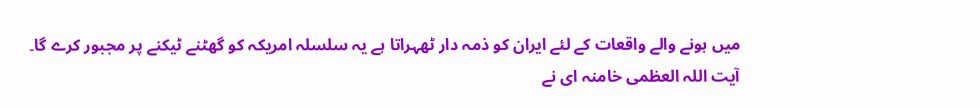میں ہونے والے واقعات کے لئے ایران کو ذمہ دار ٹھہراتا ہے یہ سلسلہ امریکہ کو گھٹنے ٹیکنے پر مجبور کرے گا۔
آیت اللہ العظمی خامنہ ای نے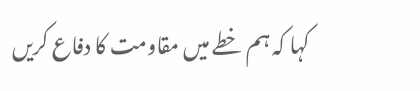کہا کہ ہم خطے میں مقاومت کا دفاع کریں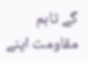گے تاہم مقاومت اپنے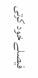فیصلے خود کرتی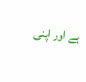ہے اور اپنی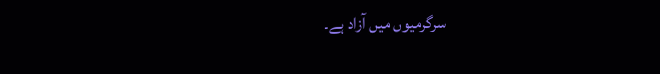سرگرمیوں میں آزاد ہے۔